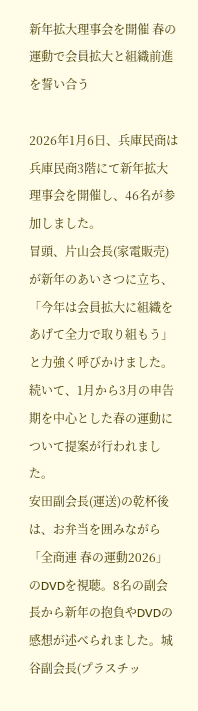新年拡大理事会を開催 春の運動で会員拡大と組織前進を誓い合う

2026年1月6日、兵庫民商は兵庫民商3階にて新年拡大理事会を開催し、46名が参加しました。
冒頭、片山会長(家電販売)が新年のあいさつに立ち、「今年は会員拡大に組織をあげて全力で取り組もう」と力強く呼びかけました。続いて、1月から3月の申告期を中心とした春の運動について提案が行われました。
安田副会長(運送)の乾杯後は、お弁当を囲みながら「全商連 春の運動2026」のDVDを視聴。8名の副会長から新年の抱負やDVDの感想が述べられました。城谷副会長(プラスチッ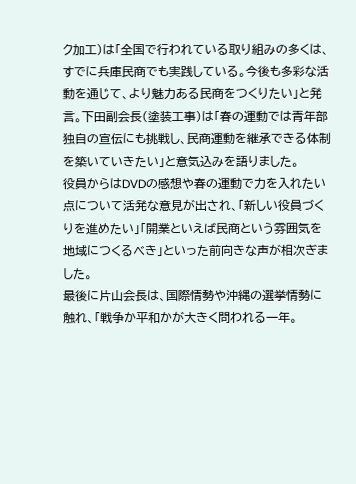ク加工)は「全国で行われている取り組みの多くは、すでに兵庫民商でも実践している。今後も多彩な活動を通じて、より魅力ある民商をつくりたい」と発言。下田副会長(塗装工事)は「春の運動では青年部独自の宣伝にも挑戦し、民商運動を継承できる体制を築いていきたい」と意気込みを語りました。
役員からはDVDの感想や春の運動で力を入れたい点について活発な意見が出され、「新しい役員づくりを進めたい」「開業といえば民商という雰囲気を地域につくるべき」といった前向きな声が相次ぎました。
最後に片山会長は、国際情勢や沖縄の選挙情勢に触れ、「戦争か平和かが大きく問われる一年。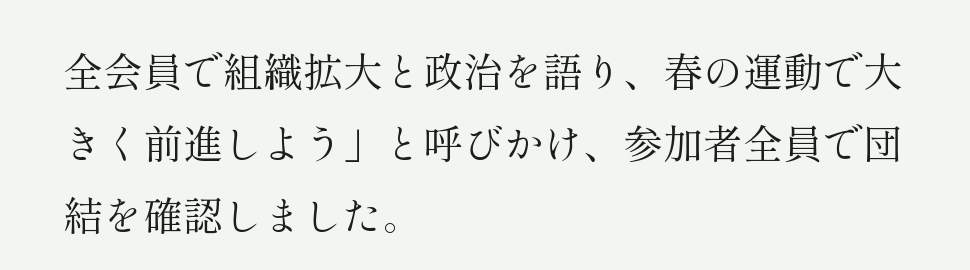全会員で組織拡大と政治を語り、春の運動で大きく前進しよう」と呼びかけ、参加者全員で団結を確認しました。